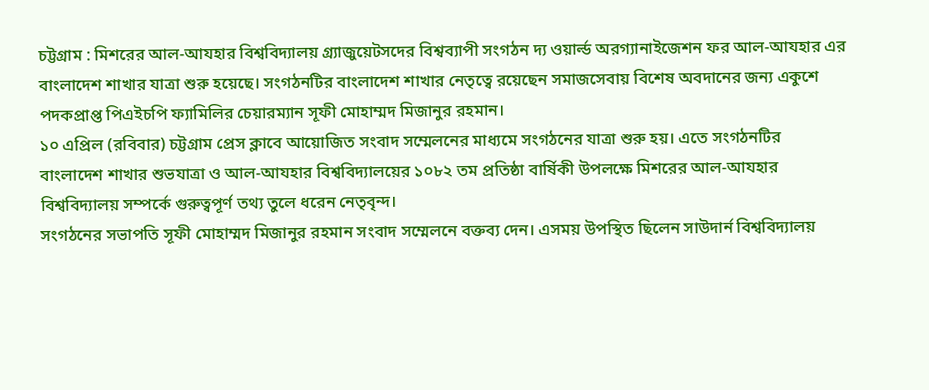চট্টগ্রাম : মিশরের আল-আযহার বিশ্ববিদ্যালয় গ্র্যাজুয়েটসদের বিশ্বব্যাপী সংগঠন দ্য ওয়ার্ল্ড অরগ্যানাইজেশন ফর আল-আযহার এর বাংলাদেশ শাখার যাত্রা শুরু হয়েছে। সংগঠনটির বাংলাদেশ শাখার নেতৃত্বে রয়েছেন সমাজসেবায় বিশেষ অবদানের জন্য একুশে পদকপ্রাপ্ত পিএইচপি ফ্যামিলির চেয়ারম্যান সূফী মোহাম্মদ মিজানুর রহমান।
১০ এপ্রিল (রবিবার) চট্টগ্রাম প্রেস ক্লাবে আয়োজিত সংবাদ সম্মেলনের মাধ্যমে সংগঠনের যাত্রা শুরু হয়। এতে সংগঠনটির বাংলাদেশ শাখার শুভযাত্রা ও আল-আযহার বিশ্ববিদ্যালয়ের ১০৮২ তম প্রতিষ্ঠা বার্ষিকী উপলক্ষে মিশরের আল-আযহার বিশ্ববিদ্যালয় সম্পর্কে গুরুত্বপূর্ণ তথ্য তুলে ধরেন নেতৃবৃন্দ।
সংগঠনের সভাপতি সূফী মোহাম্মদ মিজানুর রহমান সংবাদ সম্মেলনে বক্তব্য দেন। এসময় উপস্থিত ছিলেন সাউদার্ন বিশ্ববিদ্যালয়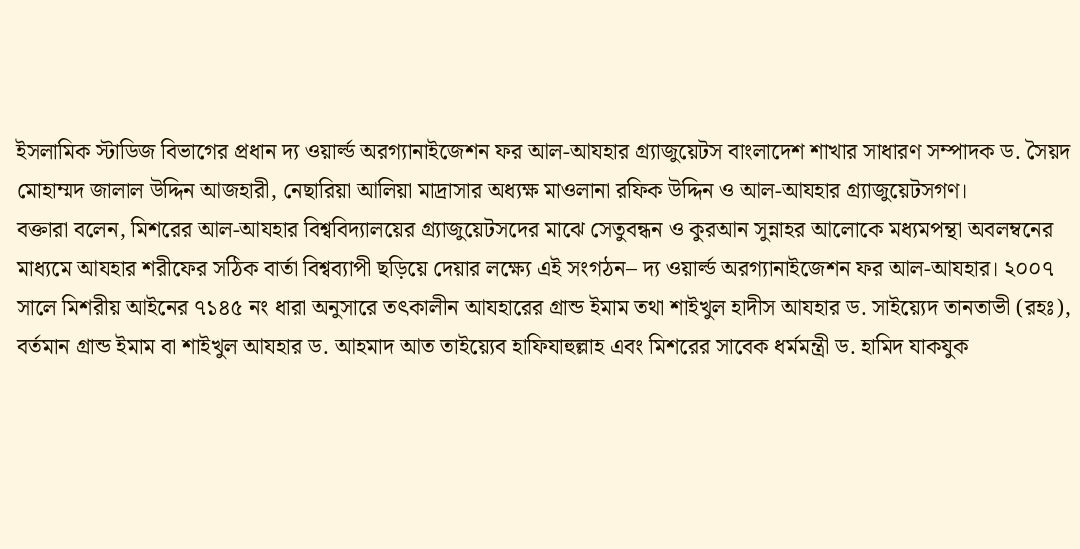ইসলামিক স্টাডিজ বিভাগের প্রধান দ্য ওয়ার্ল্ড অরগ্যানাইজেশন ফর আল-আযহার গ্র্যাজুয়েটস বাংলাদেশ শাখার সাধারণ সম্পাদক ড. সৈয়দ মোহাম্মদ জালাল উদ্দিন আজহারী, নেছারিয়া আলিয়া মাদ্রাসার অধ্যক্ষ মাওলানা রফিক উদ্দিন ও আল-আযহার গ্র্যাজুয়েটসগণ।
বক্তারা বলেন, মিশরের আল-আযহার বিশ্ববিদ্যালয়ের গ্র্যাজুয়েটসদের মাঝে সেতুবন্ধন ও কুরআন সুন্নাহর আলোকে মধ্যমপন্থা অবলম্বনের মাধ্যমে আযহার শরীফের সঠিক বার্তা বিশ্বব্যাপী ছড়িয়ে দেয়ার লক্ষ্যে এই সংগঠন– দ্য ওয়ার্ল্ড অরগ্যানাইজেশন ফর আল-আযহার। ২০০৭ সালে মিশরীয় আইনের ৭১৪৫ নং ধারা অনুসারে তৎকালীন আযহারের গ্রান্ড ইমাম তথা শাইখুল হাদীস আযহার ড. সাইয়্যেদ তানতাভী (রহঃ), বর্তমান গ্রান্ড ইমাম বা শাইখুল আযহার ড. আহমাদ আত তাইয়্যেব হাফিযাহুল্লাহ এবং মিশরের সাবেক ধর্মমন্ত্রী ড. হামিদ যাকযুক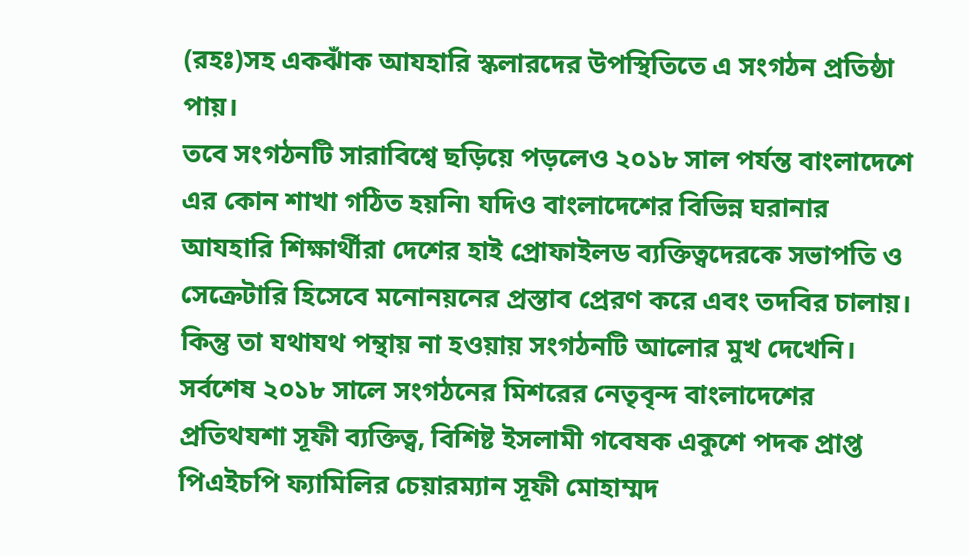(রহঃ)সহ একঝাঁক আযহারি স্কলারদের উপস্থিতিতে এ সংগঠন প্রতিষ্ঠা পায়।
তবে সংগঠনটি সারাবিশ্বে ছড়িয়ে পড়লেও ২০১৮ সাল পর্যন্ত বাংলাদেশে এর কোন শাখা গঠিত হয়নি৷ যদিও বাংলাদেশের বিভিন্ন ঘরানার আযহারি শিক্ষার্থীরা দেশের হাই প্রোফাইলড ব্যক্তিত্বদেরকে সভাপতি ও সেক্রেটারি হিসেবে মনোনয়নের প্রস্তাব প্রেরণ করে এবং তদবির চালায়। কিন্তু তা যথাযথ পন্থায় না হওয়ায় সংগঠনটি আলোর মুখ দেখেনি।
সর্বশেষ ২০১৮ সালে সংগঠনের মিশরের নেতৃবৃন্দ বাংলাদেশের প্রতিথযশা সূফী ব্যক্তিত্ব, বিশিষ্ট ইসলামী গবেষক একুশে পদক প্রাপ্ত পিএইচপি ফ্যামিলির চেয়ারম্যান সূফী মোহাম্মদ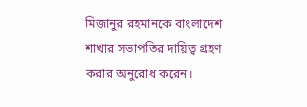মিজানুর রহমানকে বাংলাদেশ শাখার সভাপতির দায়িত্ব গ্রহণ করার অনুরোধ করেন।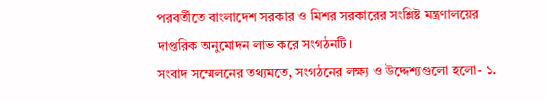পরবর্তীতে বাংলাদেশ সরকার ও মিশর সরকারের সংশ্লিষ্ট মন্ত্রণালয়ের দাপ্তরিক অনুমোদন লাভ করে সংগঠনটি।
সংবাদ সম্মেলনের তথ্যমতে, সংগঠনের লক্ষ্য ও উদ্দেশ্যগুলো হলো- ১.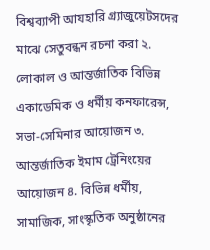বিশ্বব্যাপী আযহারি গ্র্যাজুয়েটসদের মাঝে সেতুবন্ধন রচনা করা ২. লোকাল ও আন্তর্জাতিক বিভিন্ন একাডেমিক ও ধর্মীয় কনফারেন্স, সভা-সেমিনার আয়োজন ৩. আন্তর্জাতিক ইমাম ট্রেনিংয়ের আয়োজন ৪. বিভিন্ন ধর্মীয়, সামাজিক, সাংস্কৃতিক অনুষ্ঠানের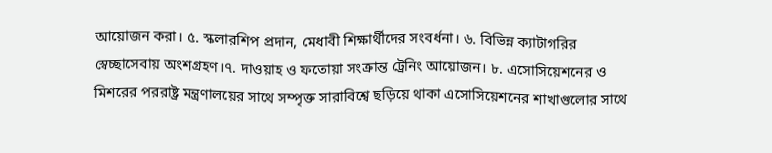আয়োজন করা। ৫. স্কলারশিপ প্রদান, মেধাবী শিক্ষার্থীদের সংবর্ধনা। ৬. বিভিন্ন ক্যাটাগরির স্বেচ্ছাসেবায় অংশগ্রহণ।৭. দাওয়াহ ও ফতোয়া সংক্রান্ত ট্রেনিং আয়োজন। ৮. এসোসিয়েশনের ও মিশরের পররাষ্ট্র মন্ত্রণালয়ের সাথে সম্পৃক্ত সারাবিশ্বে ছড়িয়ে থাকা এসোসিয়েশনের শাখাগুলোর সাথে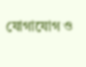যোগাযোগ ও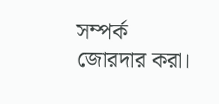সম্পর্ক জোরদার করা।